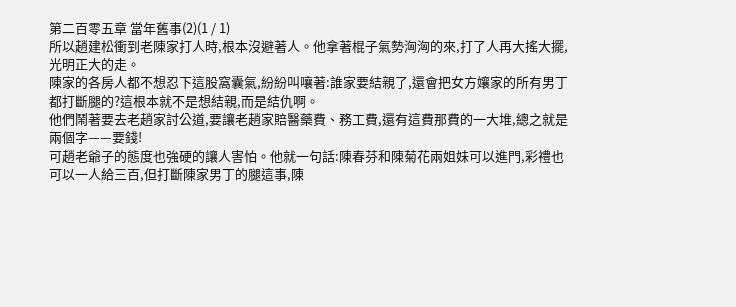第二百零五章 當年舊事(2)(1 / 1)
所以趙建松衝到老陳家打人時,根本沒避著人。他拿著棍子氣勢洶洶的來,打了人再大搖大擺,光明正大的走。
陳家的各房人都不想忍下這股窩囊氣,紛紛叫嚷著:誰家要結親了,還會把女方孃家的所有男丁都打斷腿的?這根本就不是想結親,而是結仇啊。
他們鬧著要去老趙家討公道,要讓老趙家賠醫藥費、務工費,還有這費那費的一大堆,總之就是兩個字——要錢!
可趙老爺子的態度也強硬的讓人害怕。他就一句話:陳春芬和陳菊花兩姐妹可以進門,彩禮也可以一人給三百,但打斷陳家男丁的腿這事,陳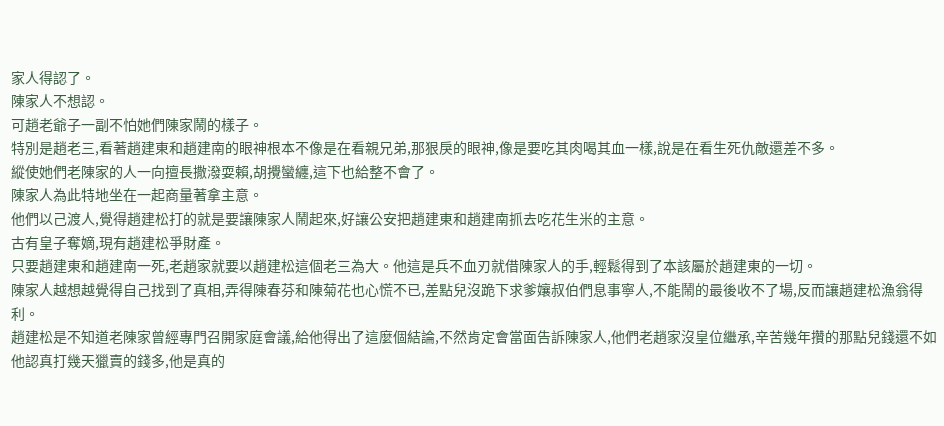家人得認了。
陳家人不想認。
可趙老爺子一副不怕她們陳家鬧的樣子。
特別是趙老三,看著趙建東和趙建南的眼神根本不像是在看親兄弟,那狠戾的眼神,像是要吃其肉喝其血一樣,說是在看生死仇敵還差不多。
縱使她們老陳家的人一向擅長撒潑耍賴,胡攪蠻纏,這下也給整不會了。
陳家人為此特地坐在一起商量著拿主意。
他們以己渡人,覺得趙建松打的就是要讓陳家人鬧起來,好讓公安把趙建東和趙建南抓去吃花生米的主意。
古有皇子奪嫡,現有趙建松爭財產。
只要趙建東和趙建南一死,老趙家就要以趙建松這個老三為大。他這是兵不血刃就借陳家人的手,輕鬆得到了本該屬於趙建東的一切。
陳家人越想越覺得自己找到了真相,弄得陳春芬和陳菊花也心慌不已,差點兒沒跪下求爹孃叔伯們息事寧人,不能鬧的最後收不了場,反而讓趙建松漁翁得利。
趙建松是不知道老陳家曾經專門召開家庭會議,給他得出了這麼個結論,不然肯定會當面告訴陳家人,他們老趙家沒皇位繼承,辛苦幾年攢的那點兒錢還不如他認真打幾天獵賣的錢多,他是真的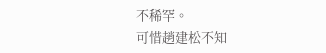不稀罕。
可惜趙建松不知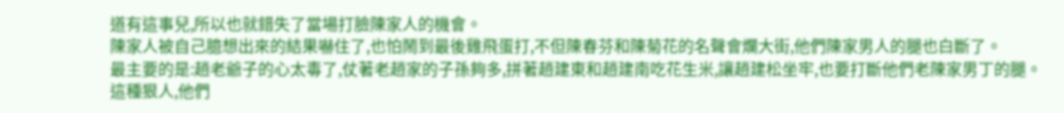道有這事兒,所以也就錯失了當場打臉陳家人的機會。
陳家人被自己臆想出來的結果嚇住了,也怕鬧到最後雞飛蛋打,不但陳春芬和陳菊花的名聲會爛大街,他們陳家男人的腿也白斷了。
最主要的是:趙老爺子的心太毒了,仗著老趙家的子孫夠多,拼著趙建東和趙建南吃花生米,讓趙建松坐牢,也要打斷他們老陳家男丁的腿。
這種狠人,他們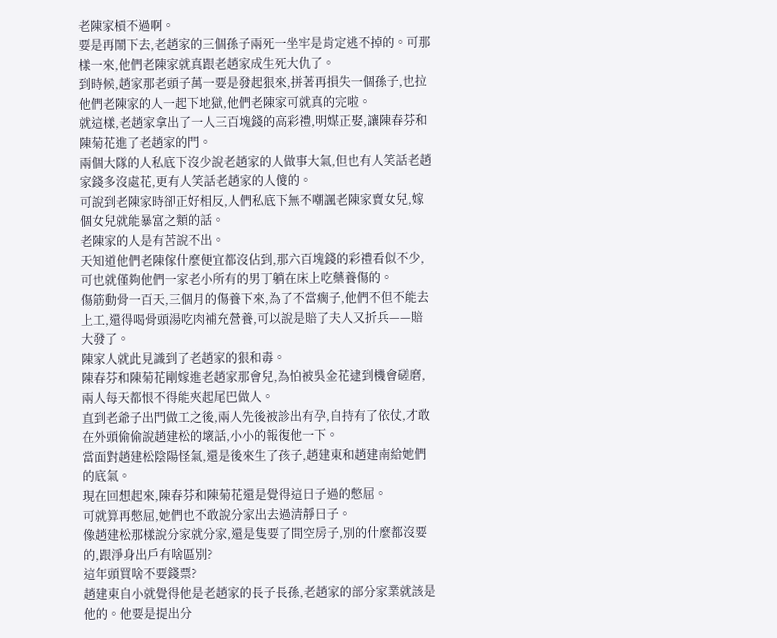老陳家槓不過啊。
要是再鬧下去,老趙家的三個孫子兩死一坐牢是肯定逃不掉的。可那樣一來,他們老陳家就真跟老趙家成生死大仇了。
到時候,趙家那老頭子萬一要是發起狠來,拼著再損失一個孫子,也拉他們老陳家的人一起下地獄,他們老陳家可就真的完啦。
就這樣,老趙家拿出了一人三百塊錢的高彩禮,明媒正娶,讓陳春芬和陳菊花進了老趙家的門。
兩個大隊的人私底下沒少說老趙家的人做事大氣,但也有人笑話老趙家錢多沒處花,更有人笑話老趙家的人傻的。
可說到老陳家時卻正好相反,人們私底下無不嘲諷老陳家賣女兒,嫁個女兒就能暴富之類的話。
老陳家的人是有苦說不出。
天知道他們老陳傢什麼便宜都沒佔到,那六百塊錢的彩禮看似不少,可也就僅夠他們一家老小所有的男丁躺在床上吃藥養傷的。
傷筋動骨一百天,三個月的傷養下來,為了不當瘸子,他們不但不能去上工,還得喝骨頭湯吃肉補充營養,可以說是賠了夫人又折兵——賠大發了。
陳家人就此見識到了老趙家的狠和毒。
陳春芬和陳菊花剛嫁進老趙家那會兒,為怕被吳金花逮到機會磋磨,兩人每天都恨不得能夾起尾巴做人。
直到老爺子出門做工之後,兩人先後被診出有孕,自持有了依仗,才敢在外頭偷偷說趙建松的壞話,小小的報復他一下。
當面對趙建松陰陽怪氣,還是後來生了孩子,趙建東和趙建南給她們的底氣。
現在回想起來,陳春芬和陳菊花還是覺得這日子過的憋屈。
可就算再憋屈,她們也不敢說分家出去過清靜日子。
像趙建松那樣說分家就分家,還是隻要了間空房子,別的什麼都沒要的,跟淨身出戶有啥區別?
這年頭買啥不要錢票?
趙建東自小就覺得他是老趙家的長子長孫,老趙家的部分家業就該是他的。他要是提出分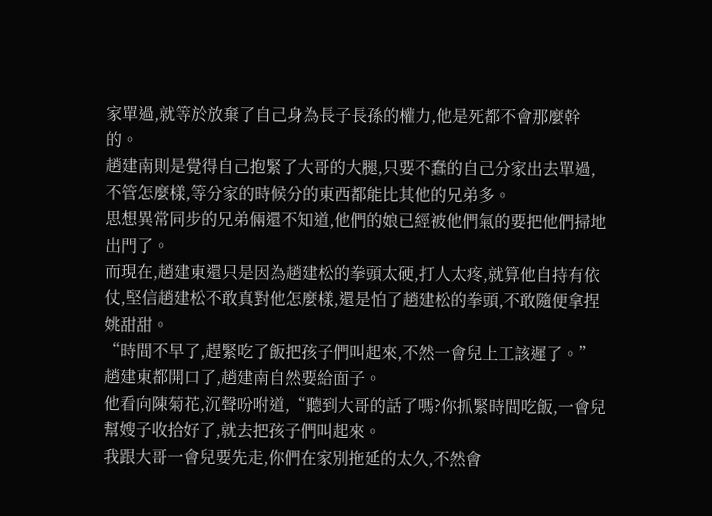家單過,就等於放棄了自己身為長子長孫的權力,他是死都不會那麼幹的。
趙建南則是覺得自己抱緊了大哥的大腿,只要不蠢的自己分家出去單過,不管怎麼樣,等分家的時候分的東西都能比其他的兄弟多。
思想異常同步的兄弟倆還不知道,他們的娘已經被他們氣的要把他們掃地出門了。
而現在,趙建東還只是因為趙建松的拳頭太硬,打人太疼,就算他自持有依仗,堅信趙建松不敢真對他怎麼樣,還是怕了趙建松的拳頭,不敢隨便拿捏姚甜甜。
“時間不早了,趕緊吃了飯把孩子們叫起來,不然一會兒上工該遲了。”
趙建東都開口了,趙建南自然要給面子。
他看向陳菊花,沉聲吩咐道,“聽到大哥的話了嗎?你抓緊時間吃飯,一會兒幫嫂子收拾好了,就去把孩子們叫起來。
我跟大哥一會兒要先走,你們在家別拖延的太久,不然會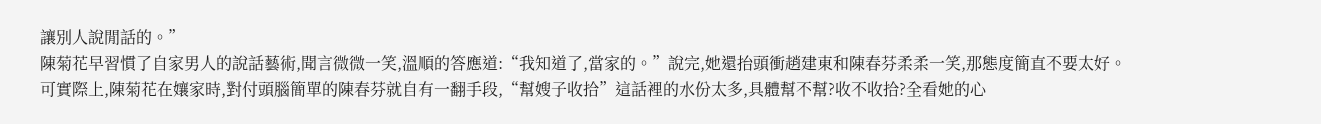讓別人說閒話的。”
陳菊花早習慣了自家男人的說話藝術,聞言微微一笑,溫順的答應道:“我知道了,當家的。”說完,她還抬頭衝趙建東和陳春芬柔柔一笑,那態度簡直不要太好。
可實際上,陳菊花在孃家時,對付頭腦簡單的陳春芬就自有一翻手段,“幫嫂子收拾”這話裡的水份太多,具體幫不幫?收不收拾?全看她的心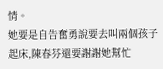情。
她要是自告奮勇說要去叫兩個孩子起床,陳春芬還要謝謝她幫忙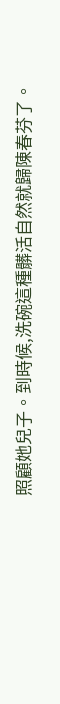照顧她兒子。到時候,洗碗這種髒活自然就歸陳春芬了。